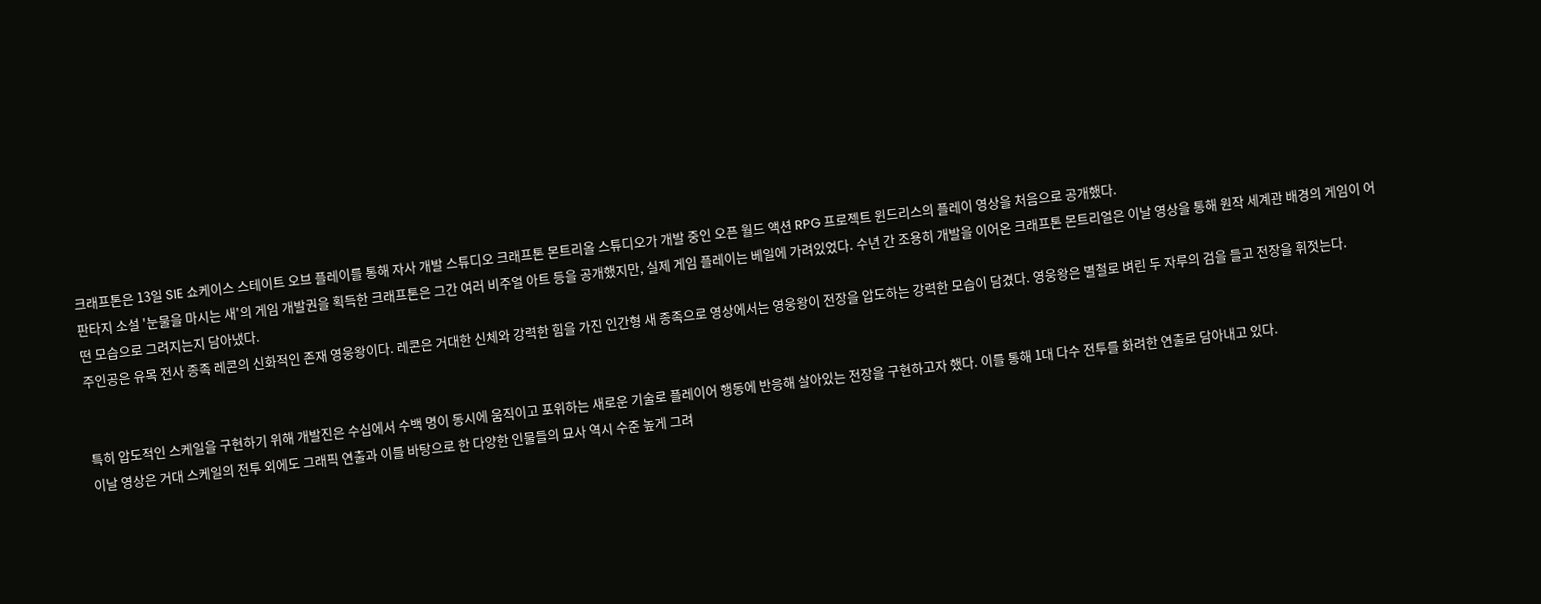크래프톤은 13일 SIE 쇼케이스 스테이트 오브 플레이를 통해 자사 개발 스튜디오 크래프톤 몬트리올 스튜디오가 개발 중인 오픈 월드 액션 RPG 프로젝트 윈드리스의 플레이 영상을 처음으로 공개했다.
판타지 소설 '눈물을 마시는 새'의 게임 개발권을 획득한 크래프톤은 그간 여러 비주얼 아트 등을 공개했지만, 실제 게임 플레이는 베일에 가려있었다. 수년 간 조용히 개발을 이어온 크래프톤 몬트리얼은 이날 영상을 통해 원작 세계관 배경의 게임이 어떤 모습으로 그려지는지 담아냈다.
주인공은 유목 전사 종족 레콘의 신화적인 존재 영웅왕이다. 레콘은 거대한 신체와 강력한 힘을 가진 인간형 새 종족으로 영상에서는 영웅왕이 전장을 압도하는 강력한 모습이 담겼다. 영웅왕은 별철로 벼린 두 자루의 검을 들고 전장을 휘젓는다.


특히 압도적인 스케일을 구현하기 위해 개발진은 수십에서 수백 명이 동시에 움직이고 포위하는 새로운 기술로 플레이어 행동에 반응해 살아있는 전장을 구현하고자 했다. 이를 통해 1대 다수 전투를 화려한 연출로 담아내고 있다.
이날 영상은 거대 스케일의 전투 외에도 그래픽 연출과 이를 바탕으로 한 다양한 인물들의 묘사 역시 수준 높게 그려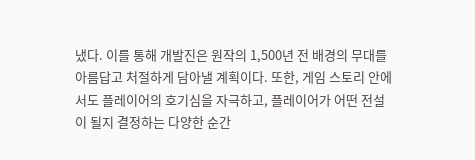냈다. 이를 통해 개발진은 원작의 1,500년 전 배경의 무대를 아름답고 처절하게 담아낼 계획이다. 또한, 게임 스토리 안에서도 플레이어의 호기심을 자극하고, 플레이어가 어떤 전설이 될지 결정하는 다양한 순간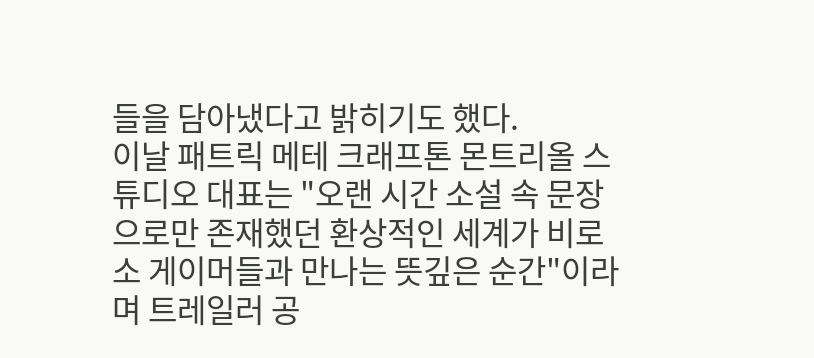들을 담아냈다고 밝히기도 했다.
이날 패트릭 메테 크래프톤 몬트리올 스튜디오 대표는 "오랜 시간 소설 속 문장으로만 존재했던 환상적인 세계가 비로소 게이머들과 만나는 뜻깊은 순간"이라며 트레일러 공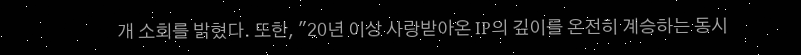개 소회를 밝혔다. 또한, "20년 이상 사랑받아온 IP의 깊이를 온전히 계승하는 동시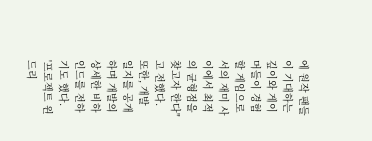에 원작 팬들이 기대하는 깊이와 게이머들이 경험할 게임으로서의 재미 사이에서 최적의 균형점을 찾고자 한다"고 전했다. 또한, 개발 일지를 공개하며 개발의 상세한 비하인드를 전하기도 했다.
'프로젝트 윈드리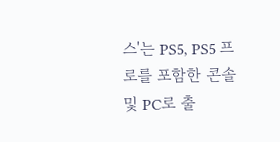스'는 PS5, PS5 프로를 포함한 콘솔 및 PC로 출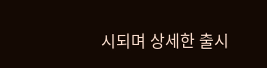시되며 상세한 출시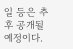일 등은 추후 공개될 예정이다.